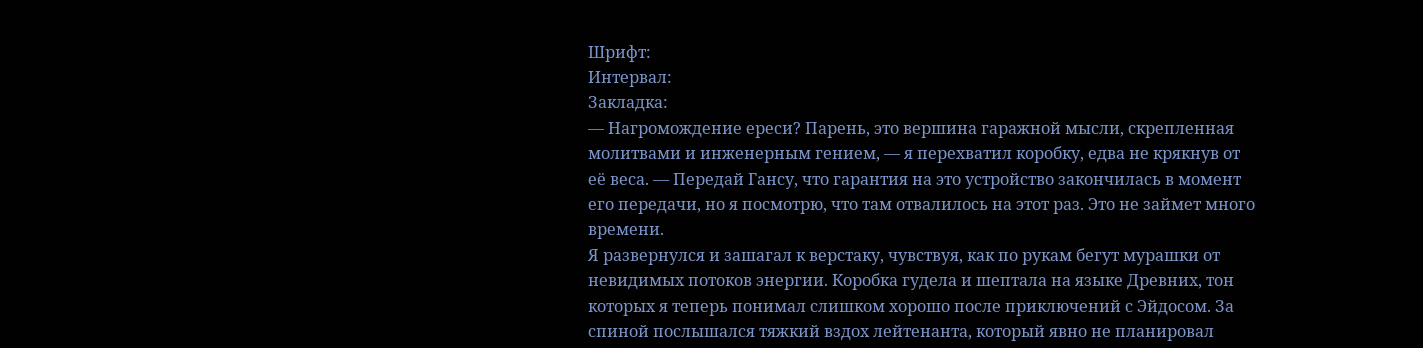Шрифт:
Интервал:
Закладка:
— Нагромождение ереси? Парень, это вершина гаражной мысли, скрепленная молитвами и инженерным гением, — я перехватил коробку, едва не крякнув от её веса. — Передай Гансу, что гарантия на это устройство закончилась в момент его передачи, но я посмотрю, что там отвалилось на этот раз. Это не займет много времени.
Я развернулся и зашагал к верстаку, чувствуя, как по рукам бегут мурашки от невидимых потоков энергии. Коробка гудела и шептала на языке Древних, тон которых я теперь понимал слишком хорошо после приключений с Эйдосом. За спиной послышался тяжкий вздох лейтенанта, который явно не планировал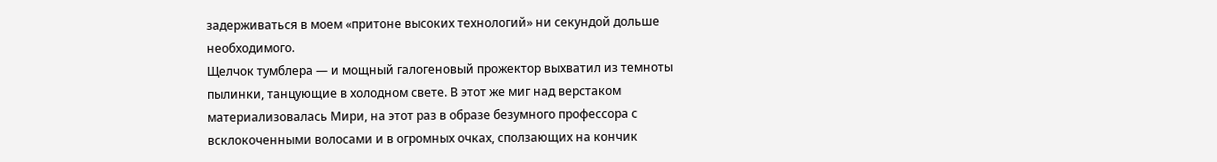задерживаться в моем «притоне высоких технологий» ни секундой дольше необходимого.
Щелчок тумблера — и мощный галогеновый прожектор выхватил из темноты пылинки, танцующие в холодном свете. В этот же миг над верстаком материализовалась Мири, на этот раз в образе безумного профессора с всклокоченными волосами и в огромных очках, сползающих на кончик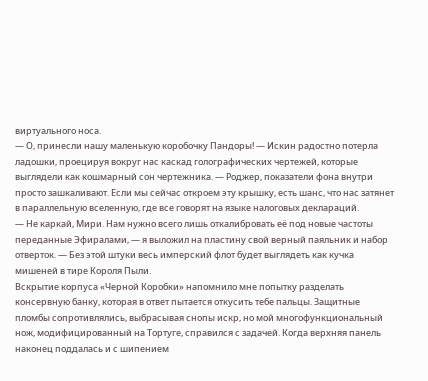виртуального носа.
— О, принесли нашу маленькую коробочку Пандоры! — Искин радостно потерла ладошки, проецируя вокруг нас каскад голографических чертежей, которые выглядели как кошмарный сон чертежника. — Роджер, показатели фона внутри просто зашкаливают. Если мы сейчас откроем эту крышку, есть шанс, что нас затянет в параллельную вселенную, где все говорят на языке налоговых деклараций.
— Не каркай, Мири. Нам нужно всего лишь откалибровать её под новые частоты переданные Эфиралами, — я выложил на пластину свой верный паяльник и набор отверток. — Без этой штуки весь имперский флот будет выглядеть как кучка мишеней в тире Короля Пыли.
Вскрытие корпуса «Черной Коробки» напомнило мне попытку разделать консервную банку, которая в ответ пытается откусить тебе пальцы. Защитные пломбы сопротивлялись, выбрасывая снопы искр, но мой многофункциональный нож, модифицированный на Тортуге, справился с задачей. Когда верхняя панель наконец поддалась и с шипением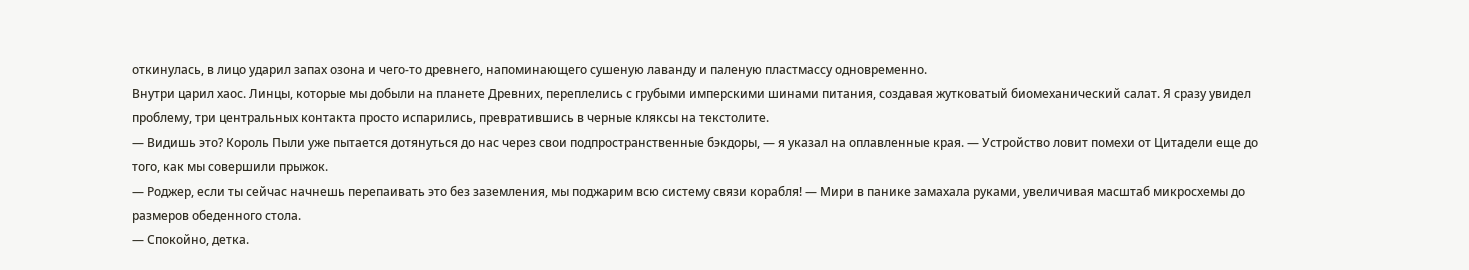откинулась, в лицо ударил запах озона и чего-то древнего, напоминающего сушеную лаванду и паленую пластмассу одновременно.
Внутри царил хаос. Линцы, которые мы добыли на планете Древних, переплелись с грубыми имперскими шинами питания, создавая жутковатый биомеханический салат. Я сразу увидел проблему, три центральных контакта просто испарились, превратившись в черные кляксы на текстолите.
— Видишь это? Король Пыли уже пытается дотянуться до нас через свои подпространственные бэкдоры, — я указал на оплавленные края. — Устройство ловит помехи от Цитадели еще до того, как мы совершили прыжок.
— Роджер, если ты сейчас начнешь перепаивать это без заземления, мы поджарим всю систему связи корабля! — Мири в панике замахала руками, увеличивая масштаб микросхемы до размеров обеденного стола.
— Спокойно, детка.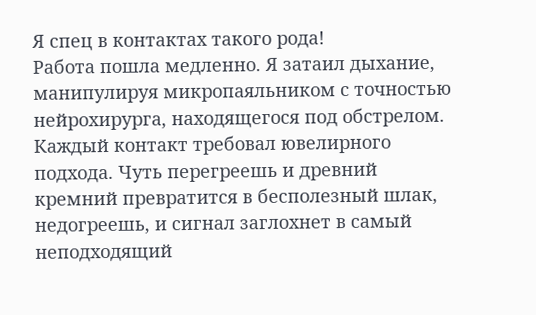Я спец в контактах такого рода!
Работа пошла медленно. Я затаил дыхание, манипулируя микропаяльником с точностью нейрохирурга, находящегося под обстрелом. Каждый контакт требовал ювелирного подхода. Чуть перегреешь и древний кремний превратится в бесполезный шлак, недогреешь, и сигнал заглохнет в самый неподходящий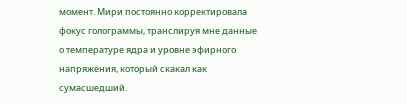момент. Мири постоянно корректировала фокус голограммы, транслируя мне данные о температуре ядра и уровне эфирного напряжения, который скакал как сумасшедший.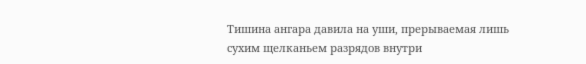Тишина ангара давила на уши, прерываемая лишь сухим щелканьем разрядов внутри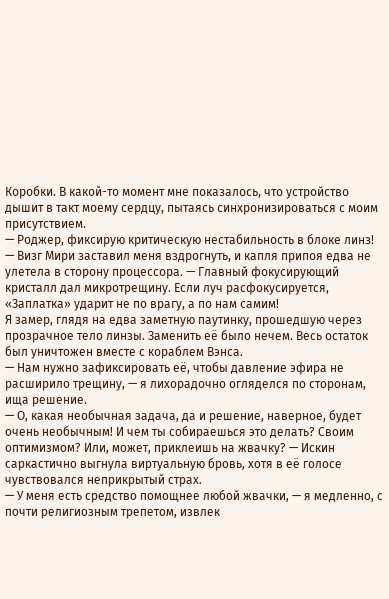Коробки. В какой-то момент мне показалось, что устройство дышит в такт моему сердцу, пытаясь синхронизироваться с моим присутствием.
— Роджер, фиксирую критическую нестабильность в блоке линз! — Визг Мири заставил меня вздрогнуть, и капля припоя едва не улетела в сторону процессора. — Главный фокусирующий кристалл дал микротрещину. Если луч расфокусируется, «Заплатка» ударит не по врагу, а по нам самим!
Я замер, глядя на едва заметную паутинку, прошедшую через прозрачное тело линзы. Заменить её было нечем. Весь остаток был уничтожен вместе с кораблем Вэнса.
— Нам нужно зафиксировать её, чтобы давление эфира не расширило трещину, — я лихорадочно огляделся по сторонам, ища решение.
— О, какая необычная задача, да и решение, наверное, будет очень необычным! И чем ты собираешься это делать? Своим оптимизмом? Или, может, приклеишь на жвачку? — Искин саркастично выгнула виртуальную бровь, хотя в её голосе чувствовался неприкрытый страх.
— У меня есть средство помощнее любой жвачки, — я медленно, с почти религиозным трепетом, извлек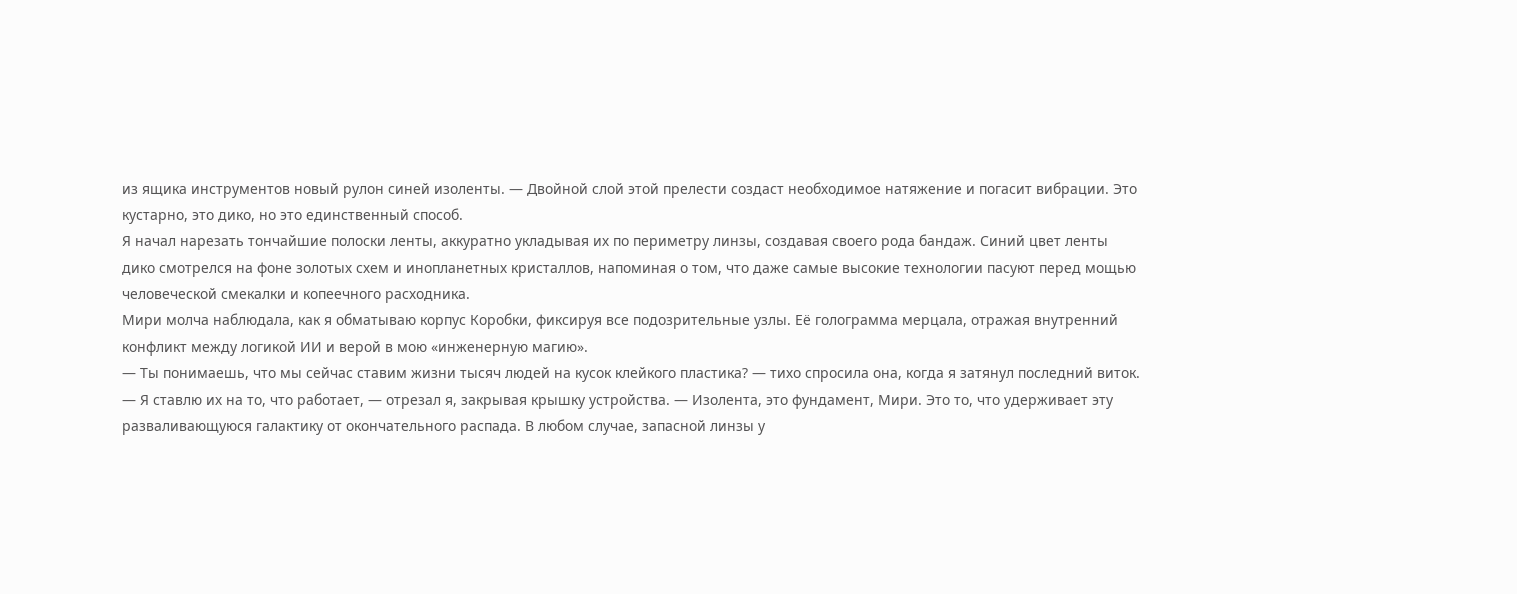из ящика инструментов новый рулон синей изоленты. — Двойной слой этой прелести создаст необходимое натяжение и погасит вибрации. Это кустарно, это дико, но это единственный способ.
Я начал нарезать тончайшие полоски ленты, аккуратно укладывая их по периметру линзы, создавая своего рода бандаж. Синий цвет ленты дико смотрелся на фоне золотых схем и инопланетных кристаллов, напоминая о том, что даже самые высокие технологии пасуют перед мощью человеческой смекалки и копеечного расходника.
Мири молча наблюдала, как я обматываю корпус Коробки, фиксируя все подозрительные узлы. Её голограмма мерцала, отражая внутренний конфликт между логикой ИИ и верой в мою «инженерную магию».
— Ты понимаешь, что мы сейчас ставим жизни тысяч людей на кусок клейкого пластика? — тихо спросила она, когда я затянул последний виток.
— Я ставлю их на то, что работает, — отрезал я, закрывая крышку устройства. — Изолента, это фундамент, Мири. Это то, что удерживает эту разваливающуюся галактику от окончательного распада. В любом случае, запасной линзы у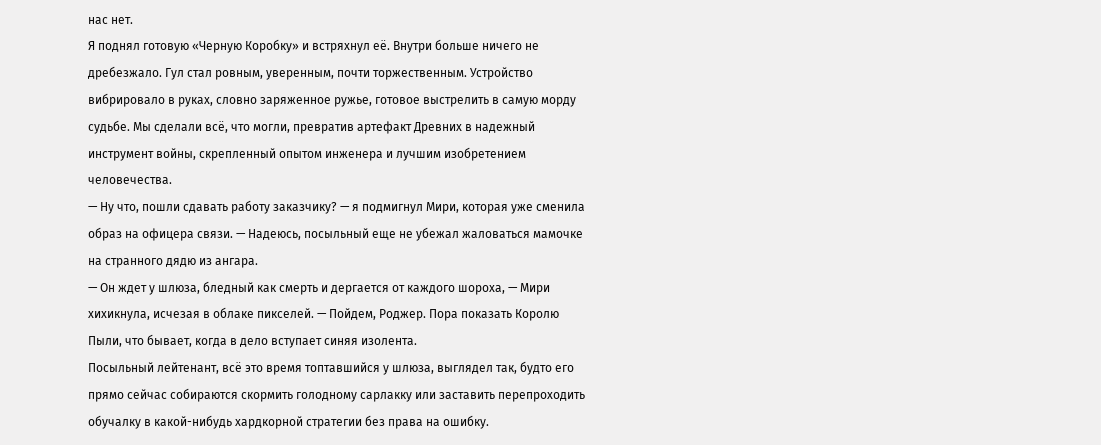нас нет.
Я поднял готовую «Черную Коробку» и встряхнул её. Внутри больше ничего не дребезжало. Гул стал ровным, уверенным, почти торжественным. Устройство вибрировало в руках, словно заряженное ружье, готовое выстрелить в самую морду судьбе. Мы сделали всё, что могли, превратив артефакт Древних в надежный инструмент войны, скрепленный опытом инженера и лучшим изобретением человечества.
— Ну что, пошли сдавать работу заказчику? — я подмигнул Мири, которая уже сменила образ на офицера связи. — Надеюсь, посыльный еще не убежал жаловаться мамочке на странного дядю из ангара.
— Он ждет у шлюза, бледный как смерть и дергается от каждого шороха, — Мири хихикнула, исчезая в облаке пикселей. — Пойдем, Роджер. Пора показать Королю Пыли, что бывает, когда в дело вступает синяя изолента.
Посыльный лейтенант, всё это время топтавшийся у шлюза, выглядел так, будто его прямо сейчас собираются скормить голодному сарлакку или заставить перепроходить обучалку в какой-нибудь хардкорной стратегии без права на ошибку.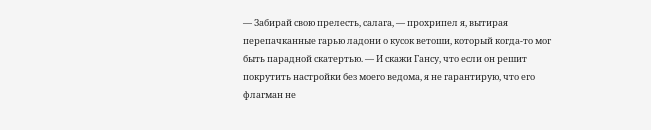— Забирай свою прелесть, салага, — прохрипел я, вытирая перепачканные гарью ладони о кусок ветоши, который когда-то мог быть парадной скатертью. — И скажи Гансу, что если он решит покрутить настройки без моего ведома, я не гарантирую, что его флагман не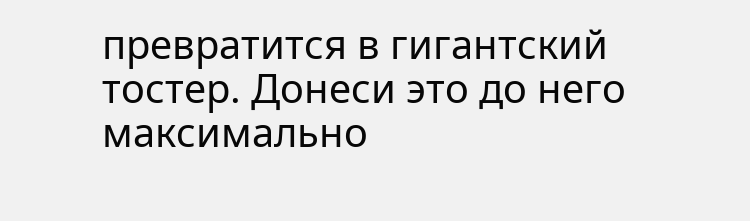превратится в гигантский тостер. Донеси это до него максимально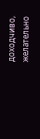доходчиво, желательно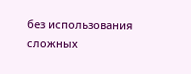без использования сложных